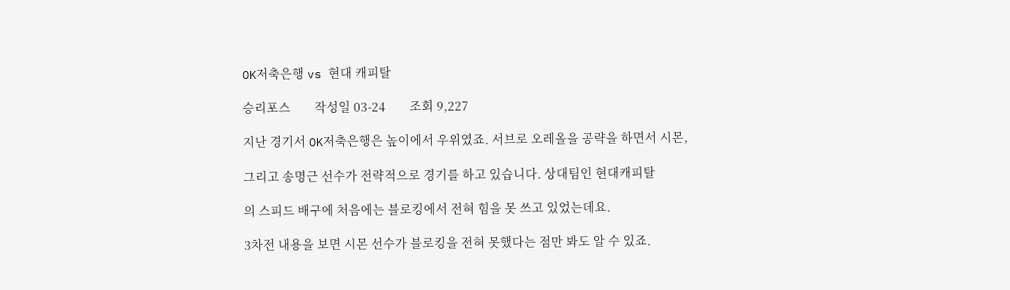OK저축은행 vs 현대 캐피탈

승리포스        작성일 03-24        조회 9,227

지난 경기서 OK저축은행은 높이에서 우위였죠. 서브로 오레올을 공략을 하면서 시몬,

그리고 송명근 선수가 전략적으로 경기를 하고 있습니다. 상대팀인 현대캐피탈

의 스피드 배구에 처음에는 블로킹에서 전혀 힘을 못 쓰고 있었는데요.

3차전 내용을 보면 시몬 선수가 블로킹을 전혀 못했다는 점만 봐도 알 수 있죠.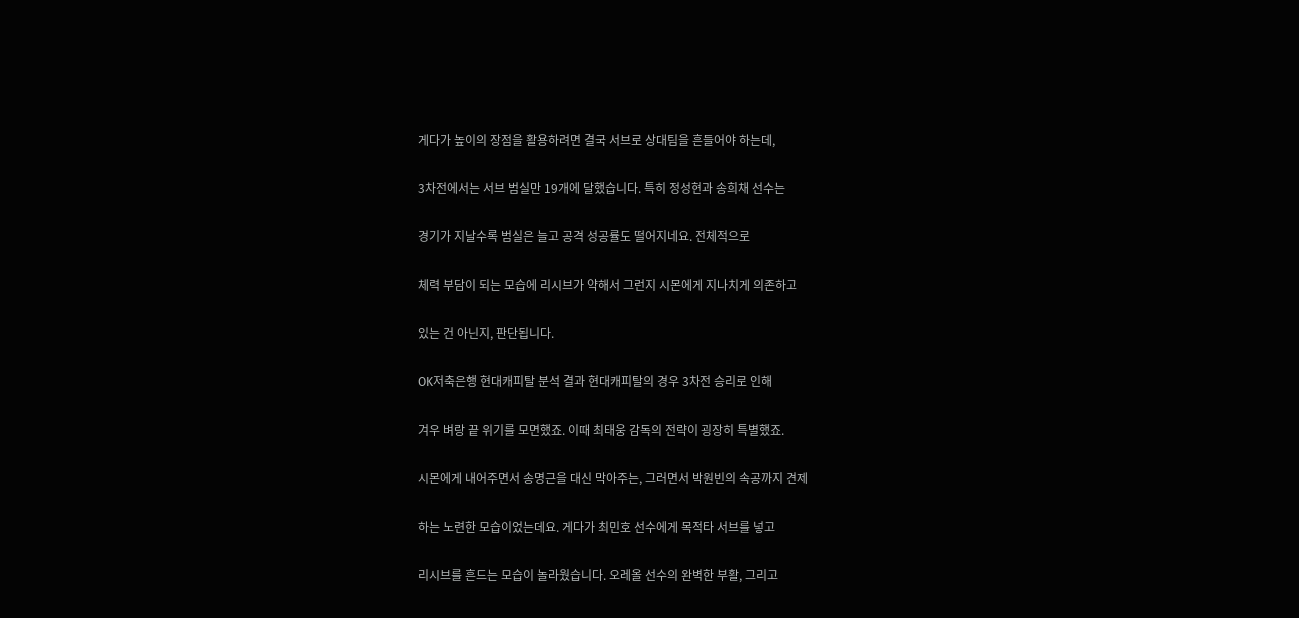게다가 높이의 장점을 활용하려면 결국 서브로 상대팀을 흔들어야 하는데,

3차전에서는 서브 범실만 19개에 달했습니다. 특히 정성현과 송희채 선수는

경기가 지날수록 범실은 늘고 공격 성공률도 떨어지네요. 전체적으로

체력 부담이 되는 모습에 리시브가 약해서 그런지 시몬에게 지나치게 의존하고

있는 건 아닌지, 판단됩니다.

OK저축은행 현대캐피탈 분석 결과 현대캐피탈의 경우 3차전 승리로 인해

겨우 벼랑 끝 위기를 모면했죠. 이때 최태웅 감독의 전략이 굉장히 특별했죠.

시몬에게 내어주면서 송명근을 대신 막아주는, 그러면서 박원빈의 속공까지 견제

하는 노련한 모습이었는데요. 게다가 최민호 선수에게 목적타 서브를 넣고

리시브를 흔드는 모습이 놀라웠습니다. 오레올 선수의 완벽한 부활, 그리고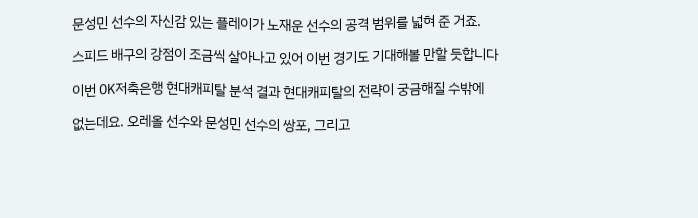문성민 선수의 자신감 있는 플레이가 노재운 선수의 공격 범위를 넓혀 준 거죠.

스피드 배구의 강점이 조금씩 살아나고 있어 이번 경기도 기대해볼 만할 듯합니다

이번 OK저축은행 현대캐피탈 분석 결과 현대캐피탈의 전략이 궁금해질 수밖에

없는데요. 오레올 선수와 문성민 선수의 쌍포, 그리고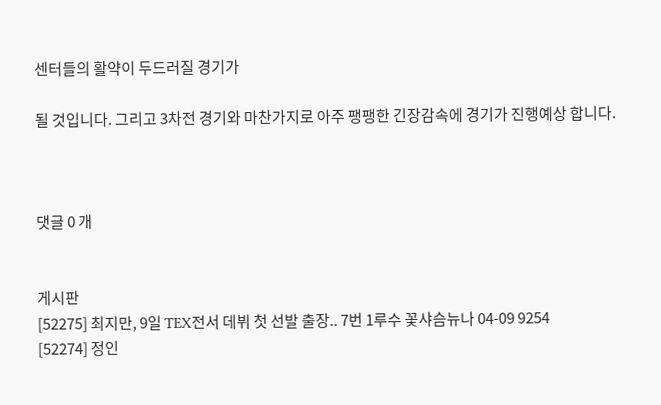센터들의 활약이 두드러질 경기가

될 것입니다. 그리고 3차전 경기와 마찬가지로 아주 팽팽한 긴장감속에 경기가 진행예상 합니다.



댓글 0 개


게시판
[52275] 최지만, 9일 TEX전서 데뷔 첫 선발 출장.. 7번 1루수 꽃샤슴뉴나 04-09 9254
[52274] 정인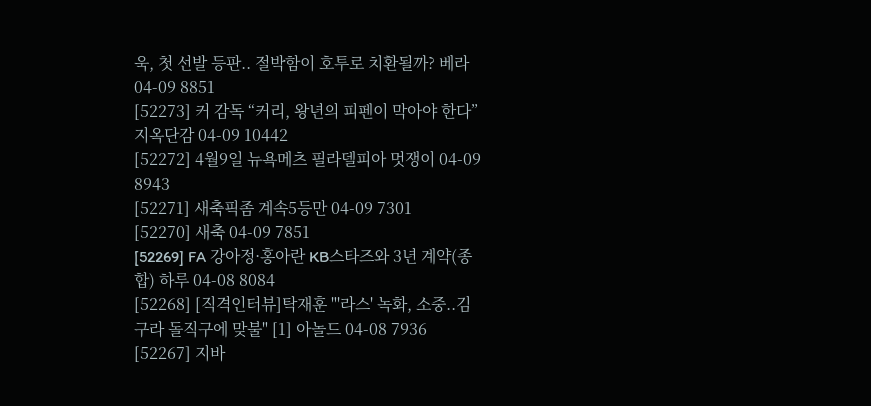욱, 첫 선발 등판.. 절박함이 호투로 치환될까? 베라 04-09 8851
[52273] 커 감독 “커리, 왕년의 피펜이 막아야 한다” 지옥단감 04-09 10442
[52272] 4월9일 뉴욕메츠 필라델피아 멋쟁이 04-09 8943
[52271] 새축픽좀 계속5등만 04-09 7301
[52270] 새축 04-09 7851
[52269] FA 강아정·홍아란 KB스타즈와 3년 계약(종합) 하루 04-08 8084
[52268] [직격인터뷰]탁재훈 "'라스' 녹화, 소중..김구라 돌직구에 맞불" [1] 아놀드 04-08 7936
[52267] 지바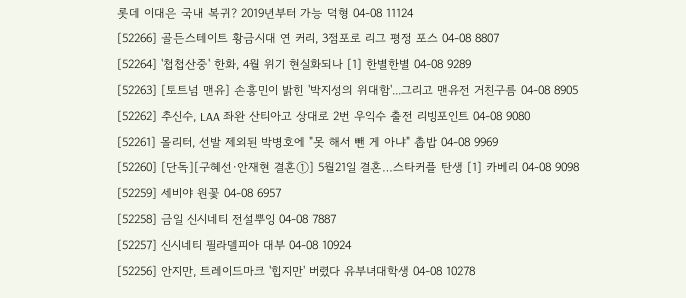롯데 이대은 국내 복귀? 2019년부터 가능 덕형 04-08 11124
[52266] 골든스테이트 황금시대 연 커리, 3점포로 리그 평정 포스 04-08 8807
[52264] '첩첩산중' 한화, 4월 위기 현실화되나 [1] 한별한별 04-08 9289
[52263] [토트넘 맨유] 손흥민이 밝힌 '박지성의 위대함'...그리고 맨유전 거친구름 04-08 8905
[52262] 추신수, LAA 좌완 산티아고 상대로 2번 우익수 출전 리빙포인트 04-08 9080
[52261] 몰리터, 선발 제외된 박병호에 "못 해서 뺀 게 아냐" 촙밥 04-08 9969
[52260] [단독][구혜선·안재현 결혼①] 5월21일 결혼…스타커플 탄생 [1] 카베리 04-08 9098
[52259] 세비야 원꽃 04-08 6957
[52258] 금일 신시네티 전설뿌잉 04-08 7887
[52257] 신시네티 필라델피아 대부 04-08 10924
[52256] 안지만, 트레이드마크 '힙지만' 버렸다 유부녀대학생 04-08 10278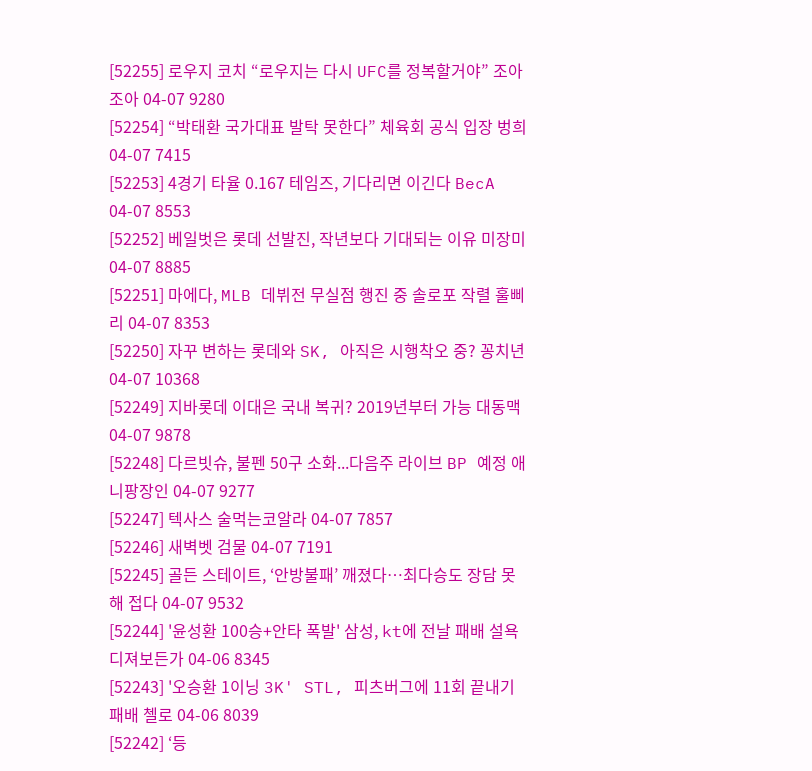[52255] 로우지 코치 “로우지는 다시 UFC를 정복할거야” 조아조아 04-07 9280
[52254] “박태환 국가대표 발탁 못한다” 체육회 공식 입장 벙희 04-07 7415
[52253] 4경기 타율 0.167 테임즈, 기다리면 이긴다 BecA 04-07 8553
[52252] 베일벗은 롯데 선발진, 작년보다 기대되는 이유 미장미 04-07 8885
[52251] 마에다, MLB 데뷔전 무실점 행진 중 솔로포 작렬 훌삐리 04-07 8353
[52250] 자꾸 변하는 롯데와 SK, 아직은 시행착오 중? 꽁치년 04-07 10368
[52249] 지바롯데 이대은 국내 복귀? 2019년부터 가능 대동맥 04-07 9878
[52248] 다르빗슈, 불펜 50구 소화...다음주 라이브 BP 예정 애니팡장인 04-07 9277
[52247] 텍사스 술먹는코알라 04-07 7857
[52246] 새벽벳 검물 04-07 7191
[52245] 골든 스테이트, ‘안방불패’ 깨졌다…최다승도 장담 못해 접다 04-07 9532
[52244] '윤성환 100승+안타 폭발' 삼성, kt에 전날 패배 설욕 디져보든가 04-06 8345
[52243] '오승환 1이닝 3K' STL, 피츠버그에 11회 끝내기 패배 첼로 04-06 8039
[52242] ‘등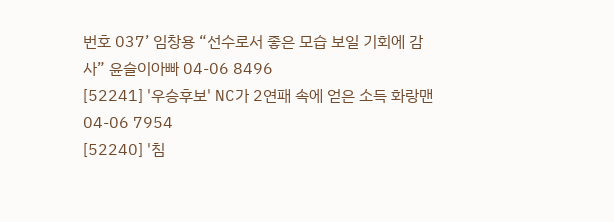번호 037’ 임창용 “선수로서 좋은 모습 보일 기회에 감사” 윤슬이아빠 04-06 8496
[52241] '우승후보' NC가 2연패 속에 얻은 소득 화랑맨 04-06 7954
[52240] '침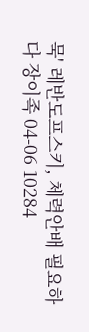묵' 레반도프스키, 체력안배 필요하다 장이족 04-06 10284